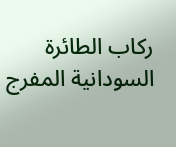ركاب الطائرة السودانية المفرج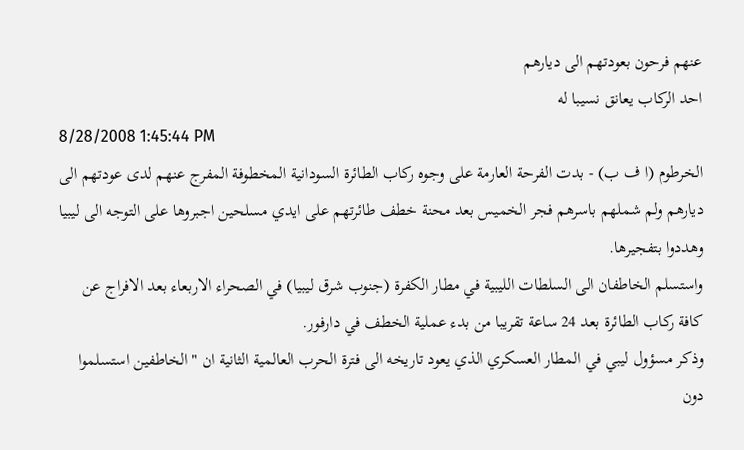عنهم فرحون بعودتهم الى ديارهم
احد الركاب يعانق نسيبا له
8/28/2008 1:45:44 PM
الخرطوم (ا ف ب) - بدت الفرحة العارمة على وجوه ركاب الطائرة السودانية المخطوفة المفرج عنهم لدى عودتهم الى ديارهم ولم شملهم باسرهم فجر الخميس بعد محنة خطف طائرتهم على ايدي مسلحين اجبروها على التوجه الى ليبيا وهددوا بتفجيرها.
واستسلم الخاطفان الى السلطات الليبية في مطار الكفرة (جنوب شرق ليبيا) في الصحراء الاربعاء بعد الافراج عن كافة ركاب الطائرة بعد 24 ساعة تقريبا من بدء عملية الخطف في دارفور.
وذكر مسؤول ليبي في المطار العسكري الذي يعود تاريخه الى فترة الحرب العالمية الثانية ان "الخاطفين استسلموا دون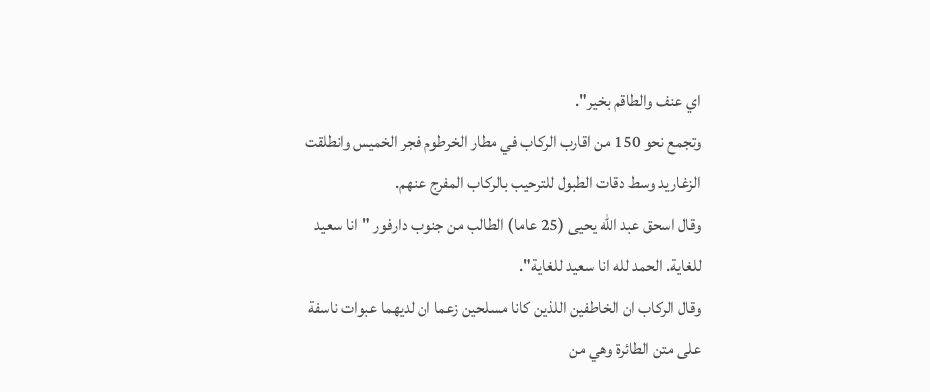اي عنف والطاقم بخير".
وتجمع نحو 150 من اقارب الركاب في مطار الخرطوم فجر الخميس وانطلقت الزغاريد وسط دقات الطبول للترحيب بالركاب المفرج عنهم.
وقال اسحق عبد الله يحيى (25 عاما) الطالب من جنوب دارفور "انا سعيد للغاية. الحمد لله انا سعيد للغاية".
وقال الركاب ان الخاطفين اللذين كانا مسلحين زعما ان لديهما عبوات ناسفة على متن الطائرة وهي من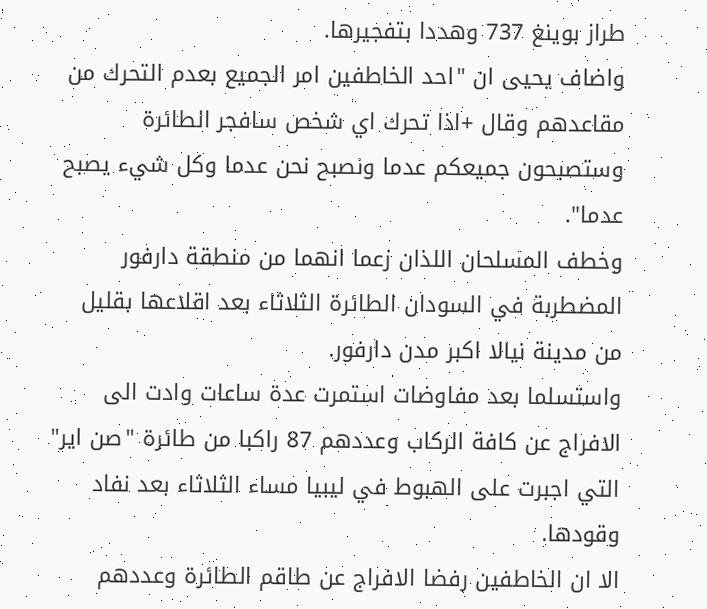طراز بوينغ 737 وهددا بتفجيرها.
واضاف يحيى ان "احد الخاطفين امر الجميع بعدم التحرك من مقاعدهم وقال +اذا تحرك اي شخص سافجر الطائرة وستصبحون جميعكم عدما ونصبح نحن عدما وكل شيء يصبح عدما".
وخطف المسلحان اللذان زعما انهما من منطقة دارفور المضطربة في السودان الطائرة الثلاثاء بعد اقلاعها بقليل من مدينة نيالا اكبر مدن دارفور.
واستسلما بعد مفاوضات استمرت عدة ساعات وادت الى الافراج عن كافة الركاب وعددهم 87 راكبا من طائرة "صن اير" التي اجبرت على الهبوط في ليبيا مساء الثلاثاء بعد نفاد وقودها.
الا ان الخاطفين رفضا الافراج عن طاقم الطائرة وعددهم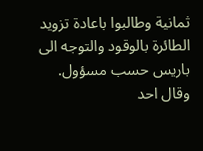ثمانية وطالبوا باعادة تزويد الطائرة بالوقود والتوجه الى باريس حسب مسؤول.
وقال احد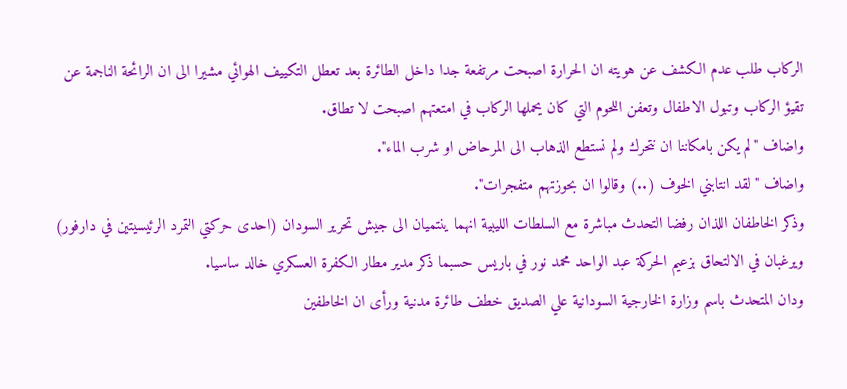الركاب طلب عدم الكشف عن هويته ان الحرارة اصبحت مرتفعة جدا داخل الطائرة بعد تعطل التكييف الهوائي مشيرا الى ان الرائحة الناجمة عن تقيؤ الركاب وتبول الاطفال وتعفن اللحوم التي كان يحملها الركاب في امتعتهم اصبحت لا تطاق.
واضاف "لم يكن بامكاننا ان نتحرك ولم نستطع الذهاب الى المرحاض او شرب الماء".
واضاف "لقد انتابني الخوف (..) وقالوا ان بحوزتهم متفجرات".
وذكر الخاطفان اللذان رفضا التحدث مباشرة مع السلطات الليبية انهما ينتميان الى جيش تحرير السودان (احدى حركتي التمرد الرئيسيتين في دارفور) ويرغبان في الالتحاق بزعيم الحركة عبد الواحد محمد نور في باريس حسبما ذكر مدير مطار الكفرة العسكري خالد ساسيا.
ودان المتحدث باسم وزارة الخارجية السودانية علي الصديق خطف طائرة مدنية ورأى ان الخاطفين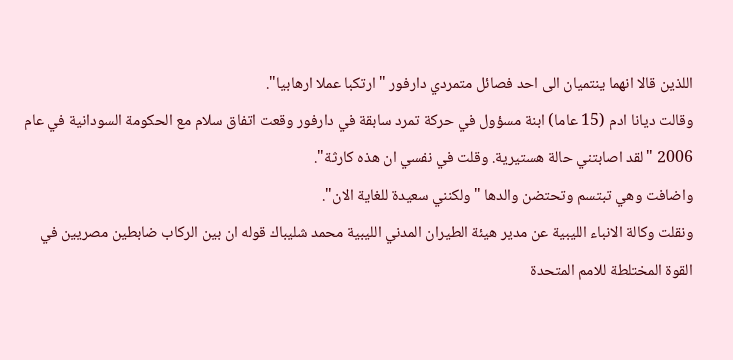اللذين قالا انهما ينتميان الى احد فصائل متمردي دارفور "ارتكبا عملا ارهابيا".
وقالت ديانا ادم (15 عاما) ابنة مسؤول في حركة تمرد سابقة في دارفور وقعت اتفاق سلام مع الحكومة السودانية في عام 2006 "لقد اصابتني حالة هستيرية. وقلت في نفسي ان هذه كارثة".
واضافت وهي تبتسم وتحتضن والدها "ولكنني سعيدة للغاية الان".
ونقلت وكالة الانباء الليبية عن مدير هيئة الطيران المدني الليبية محمد شليباك قوله ان بين الركاب ضابطين مصريين في القوة المختلطة للامم المتحدة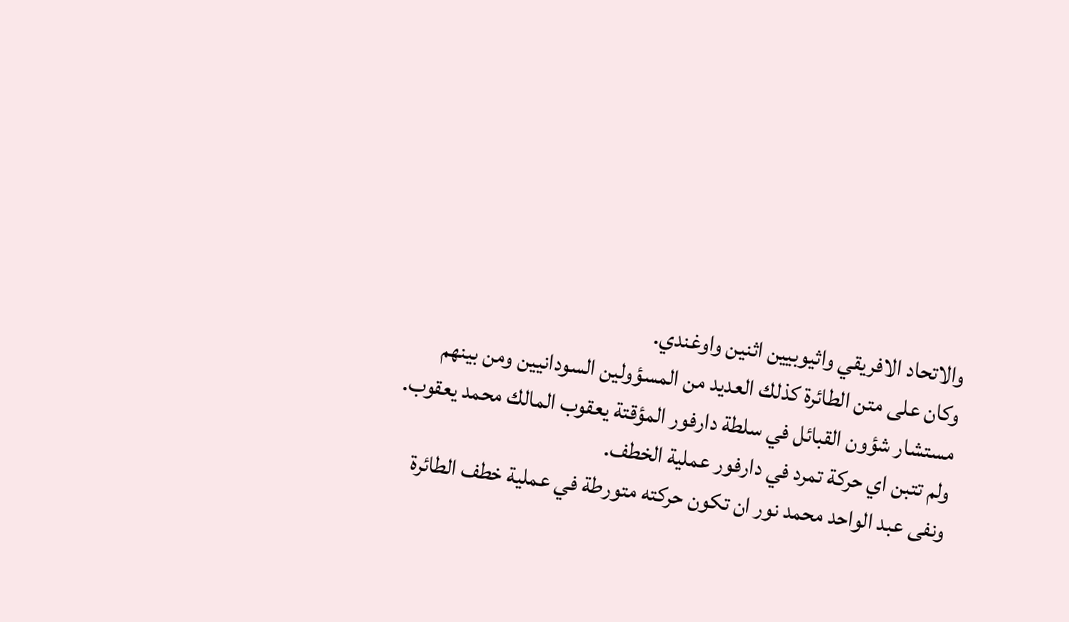والاتحاد الافريقي واثيوبيين اثنين واوغندي.
وكان على متن الطائرة كذلك العديد من المسؤولين السودانيين ومن بينهم مستشار شؤون القبائل في سلطة دارفور المؤقتة يعقوب المالك محمد يعقوب.
ولم تتبن اي حركة تمرد في دارفور عملية الخطف.
ونفى عبد الواحد محمد نور ان تكون حركته متورطة في عملية خطف الطائرة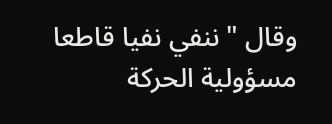وقال "ننفي نفيا قاطعا مسؤولية الحركة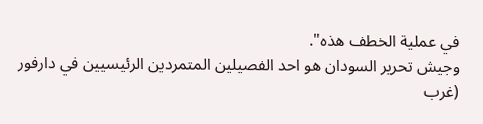في عملية الخطف هذه".
وجيش تحرير السودان هو احد الفصيلين المتمردين الرئيسيين في دارفور (غرب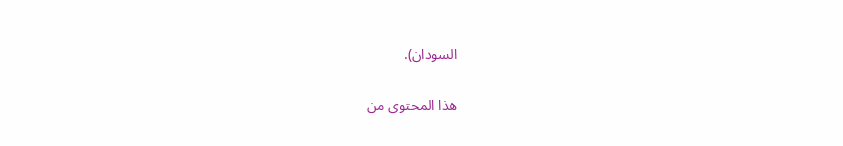السودان).

هذا المحتوى من